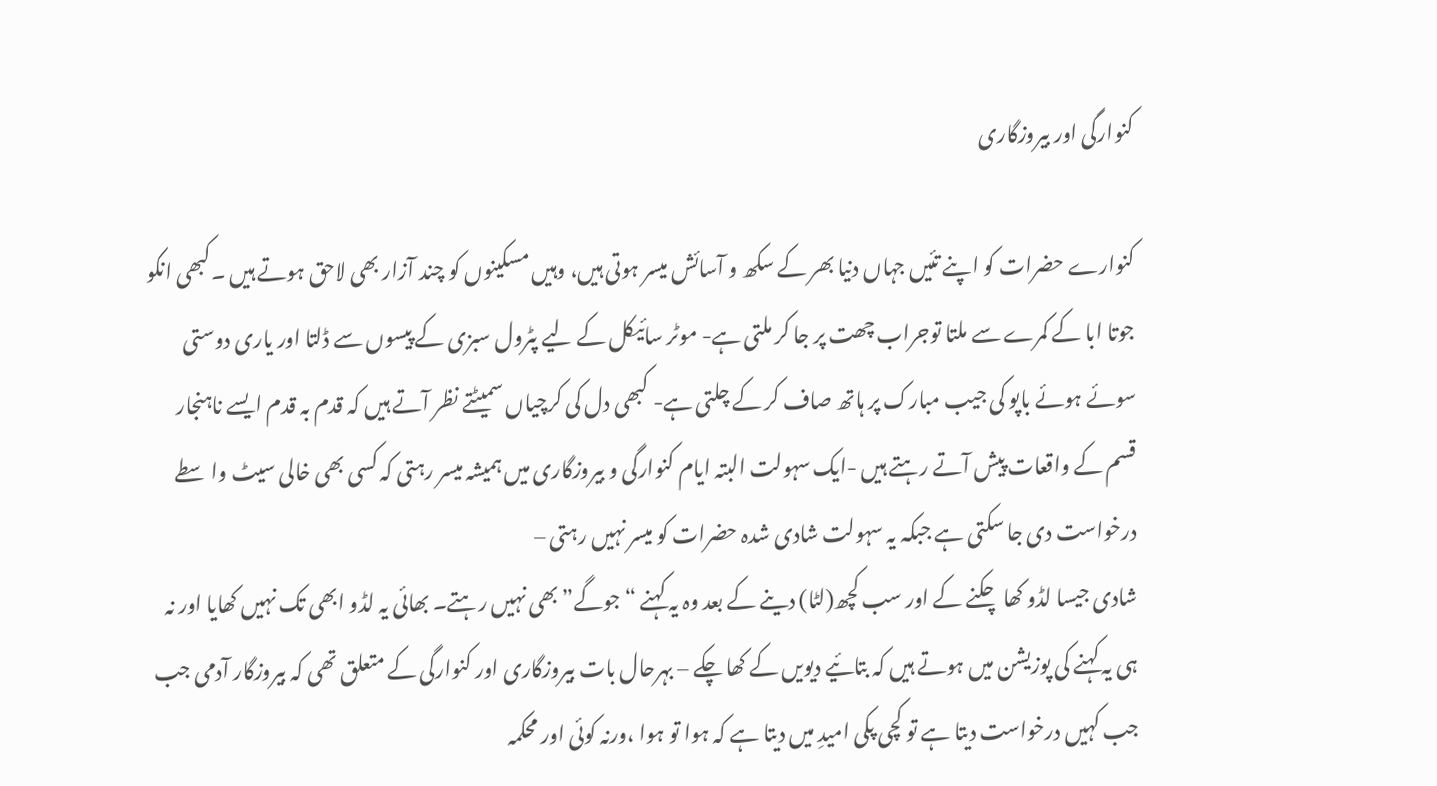کنوارگی اور بیروزگاری

کنوارے حضرات کو اپنے تئیں جہاں دنیا بھر کے سکھ و آسائش میسر ہوتی ہیں، وہیں مسکینوں کو چند آزار بھی لاحق ہوتے ہیں ۔کبھی انکو جوتا ابا کے کمرے سے ملتا توجراب چھت پر جا کر ملتی ہے- موٹر سائیکل کے لیے پٹرول سبزی کے پیسوں سے ڈلتا اور یاری دوستی سوئے ہوئے باپو کی جیب مبارک پر ہاتھ صاف کر کے چلتی ہے- کبھی دل کی کرچیاں سمیٹتے نظر آتے ہیں کہ قدم بہ قدم ایسے ناہنجار قسم کے واقعات پیش آتے رہتے ہیں -ایک سہولت البتہ ایام کنوارگی و بیروزگاری میں ہمیشہ میسر رہتی کہ کسی بھی خالی سیٹ واسطے درخواست دی جا سکتی ہے جبکہ یہ سہولت شادی شدہ حضرات کو میسر نہیں رہتی –
شادی جیسا لڈو کھا چکنے کے اور سب کچھ(لٹا) دینے کے بعد وہ یہ کہنے “جوگے” بھی نہیں رہتے۔ بھائی یہ لڈو ابھی تک نہیں کھایا اور نہ ہی یہ کہنے کی پوزیشن میں ہوتے ہیں کہ بتائیے دیویں کے کھا چکے – بہرحال بات بیروزگاری اور کنوارگی کے متعلق تھی کہ بیروزگار آدمی جب جب کہیں درخواست دیتا ہے تو کچی پکی امیدِ میں دیتا ہے کہ ہوا تو ہوا ،ورنہ کوئی اور محکمہ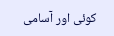کوئی اور آسامی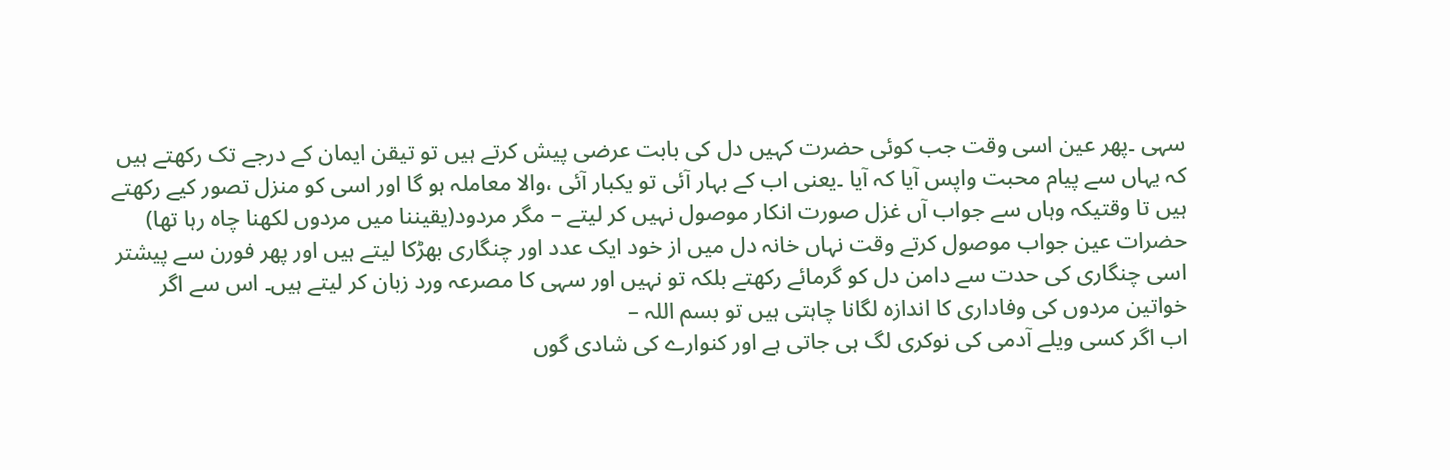سہی ۔پھر عین اسی وقت جب کوئی حضرت کہیں دل کی بابت عرضی پیش کرتے ہیں تو تیقن ایمان کے درجے تک رکھتے ہیں کہ یہاں سے پیام محبت واپس آیا کہ آیا ۔یعنی اب کے بہار آئی تو یکبار آئی ،والا معاملہ ہو گا اور اسی کو منزل تصور کیے رکھتے ہیں تا وقتیکہ وہاں سے جواب آں غزل صورت انکار موصول نہیں کر لیتے – مگر مردود(یقیننا میں مردوں لکھنا چاہ رہا تھا) حضرات عین جواب موصول کرتے وقت نہاں خانہ دل میں از خود ایک عدد اور چنگاری بھڑکا لیتے ہیں اور پھر فورن سے پیشتر اسی چنگاری کی حدت سے دامن دل کو گرمائے رکھتے بلکہ تو نہیں اور سہی کا مصرعہ ورد زبان کر لیتے ہیں۔ اس سے اگر خواتین مردوں کی وفاداری کا اندازہ لگانا چاہتی ہیں تو بسم اللہ –
اب اگر کسی ویلے آدمی کی نوکری لگ ہی جاتی ہے اور کنوارے کی شادی گوں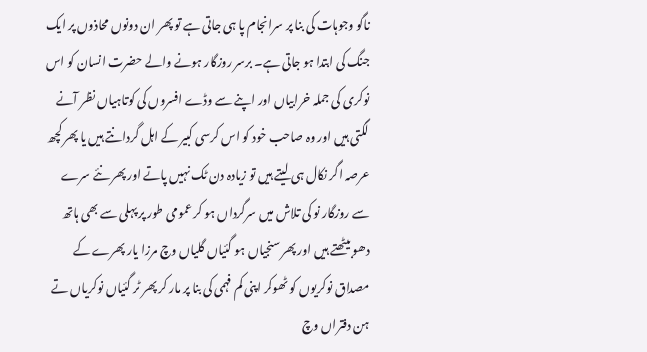ناگو وجوہات کی بنا پر سرانجام پا ہی جاتی ہے تو پھر ان دونوں محاذوں پر ایک جنگ کی ابتدا ہو جاتی ہے۔ برسر روزگار ہونے والے حضرت انسان کو اس نوکری کی جملہ خرابیاں اور اپنے سے وڈے افسروں کی کوتاہیاں نظر آنے لگتی ہیں اور وہ صاحب خود کو اس کرسی کبیر کے اہل گردانتے ہیں یا پھر کچھ عرصہ اگر نکال ہی لیتے ہیں تو زیادہ دن ٹک نہیں پاتے اور پھر نئے سرے سے روزگار نو کی تلاش میں سرگرداں ہو کر عمومی طور پر پہلی سے بھی ہاتھ دھو بیٹھتے ہیں اور پھر سنجیاں ہو گئیاں گلیاں وچ مرزا یار پھرے کے مصداق نوکریوں کو ٹھوکر اپنی کم فہمی کی بنا پر مار کر پھر ٹر گئیاں نوکریاں تے ہن دفتراں وچ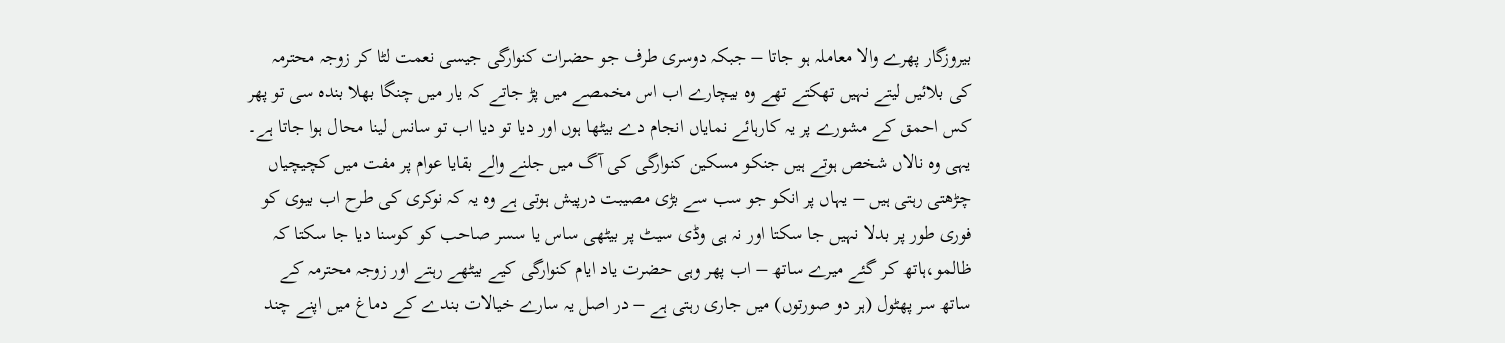بیروزگار پھرے والا معاملہ ہو جاتا – جبکہ دوسری طرف جو حضرات کنوارگی جیسی نعمت لٹا کر زوجہ محترمہ کی بلائیں لیتے نہیں تھکتے تھے وہ بیچارے اب اس مخمصے میں پڑ جاتے کہ یار میں چنگا بھلا بندہ سی تو پھر کس احمق کے مشورے پر یہ کارہائے نمایاں انجام دے بیٹھا ہوں اور دیا تو دیا اب تو سانس لینا محال ہوا جاتا ہے۔
یہی وہ نالاں شخص ہوتے ہیں جنکو مسکین کنوارگی کی آگ میں جلنے والے بقایا عوام پر مفت میں کچیچیاں چڑھتی رہتی ہیں – یہاں پر انکو جو سب سے بڑی مصیبت درپیش ہوتی ہے وہ یہ کہ نوکری کی طرح اب بیوی کو فوری طور پر بدلا نہیں جا سکتا اور نہ ہی وڈی سیٹ پر بیٹھی ساس یا سسر صاحب کو کوسنا دیا جا سکتا کہ ظالمو،ہاتھ کر گئے میرے ساتھ – اب پھر وہی حضرت یاد ایام کنوارگی کیے بیٹھے رہتے اور زوجہ محترمہ کے ساتھ سر پھٹول (ہر دو صورتوں) میں جاری رہتی ہے – در اصل یہ سارے خیالات بندے کے دماغ میں اپنے چند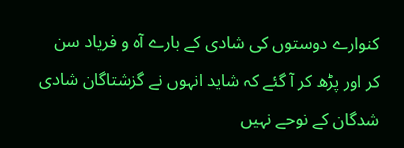کنوارے دوستوں کی شادی کے بارے آہ و فریاد سن کر اور پڑھ کر آ گئے کہ شاید انہوں نے گزشتاگان شادی شدگان کے نوحے نہیں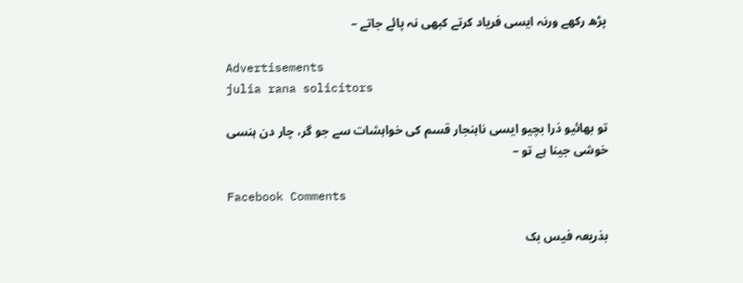پڑھ رکھے ورنہ ایسی فریاد کرتے کبھی نہ پائے جاتے –

Advertisements
julia rana solicitors

تو بھائیو ذرا بچیو ایسی ناہنجار قسم کی خواہشات سے جو گر، چار دن ہنسی خوشی جینا ہے تو –

Facebook Comments

بذریعہ فیس بک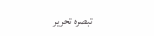تبصرہ تحریر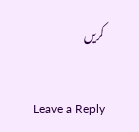کریں

Leave a Reply